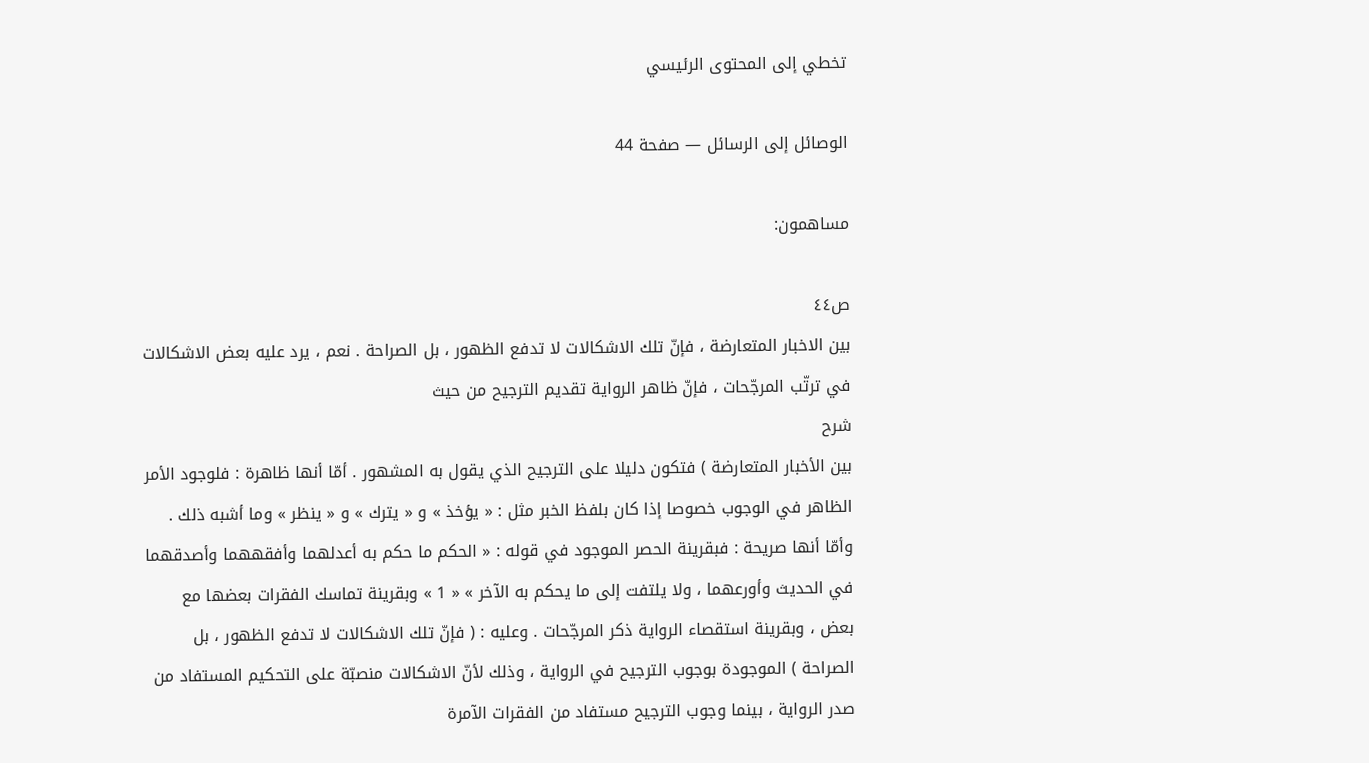تخطي إلى المحتوى الرئيسي

الوصائل إلى الرسائل — صفحة 44

مساهمون:

ص٤٤
بين الاخبار المتعارضة ، فإنّ تلك الاشكالات لا تدفع الظهور ، بل الصراحة . نعم ، يرد عليه بعض الاشكالات في ترتّب المرجّحات ، فإنّ ظاهر الرواية تقديم الترجيح من حيث
شرح
بين الأخبار المتعارضة ) فتكون دليلا على الترجيح الذي يقول به المشهور . أمّا أنها ظاهرة : فلوجود الأمر الظاهر في الوجوب خصوصا إذا كان بلفظ الخبر مثل : « يؤخذ » و « يترك » و « ينظر » وما أشبه ذلك . وأمّا أنها صريحة : فبقرينة الحصر الموجود في قوله : « الحكم ما حكم به أعدلهما وأفقههما وأصدقهما في الحديث وأورعهما ، ولا يلتفت إلى ما يحكم به الآخر » « 1 » وبقرينة تماسك الفقرات بعضها مع بعض ، وبقرينة استقصاء الرواية ذكر المرجّحات . وعليه : ( فإنّ تلك الاشكالات لا تدفع الظهور ، بل الصراحة ) الموجودة بوجوب الترجيح في الرواية ، وذلك لأنّ الاشكالات منصبّة على التحكيم المستفاد من صدر الرواية ، بينما وجوب الترجيح مستفاد من الفقرات الآمرة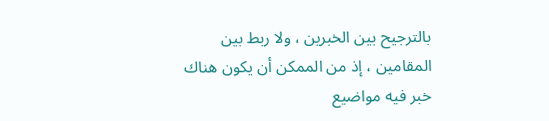بالترجيح بين الخبرين ، ولا ربط بين المقامين ، إذ من الممكن أن يكون هناك خبر فيه مواضيع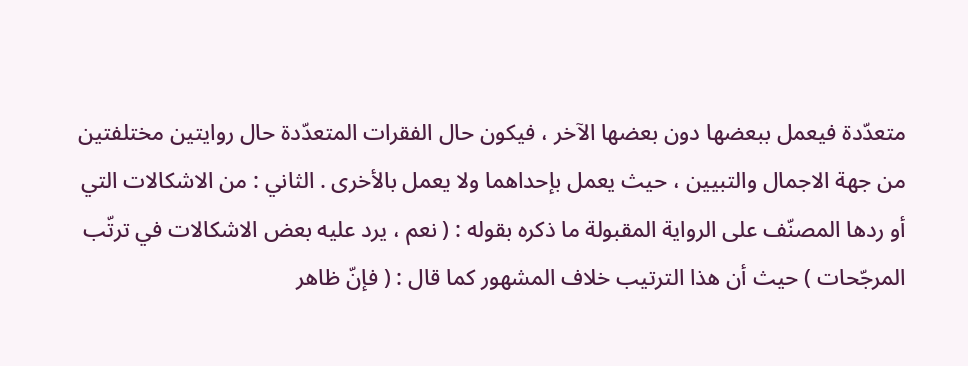متعدّدة فيعمل ببعضها دون بعضها الآخر ، فيكون حال الفقرات المتعدّدة حال روايتين مختلفتين من جهة الاجمال والتبيين ، حيث يعمل بإحداهما ولا يعمل بالأخرى . الثاني : من الاشكالات التي أو ردها المصنّف على الرواية المقبولة ما ذكره بقوله : ( نعم ، يرد عليه بعض الاشكالات في ترتّب المرجّحات ) حيث أن هذا الترتيب خلاف المشهور كما قال : ( فإنّ ظاهر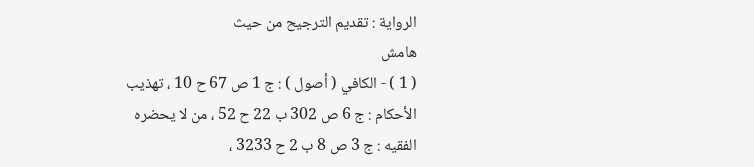الرواية : تقديم الترجيح من حيث
هامش
( 1 ) - الكافي ( أصول ) : ج 1 ص 67 ح 10 ، تهذيب الأحكام : ج 6 ص 302 ب 22 ح 52 ، من لا يحضره الفقيه : ج 3 ص 8 ب 2 ح 3233 ،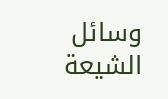وسائل الشيعة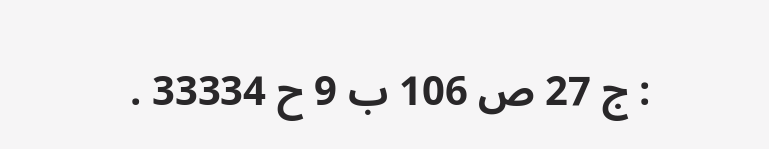: ج 27 ص 106 ب 9 ح 33334 .